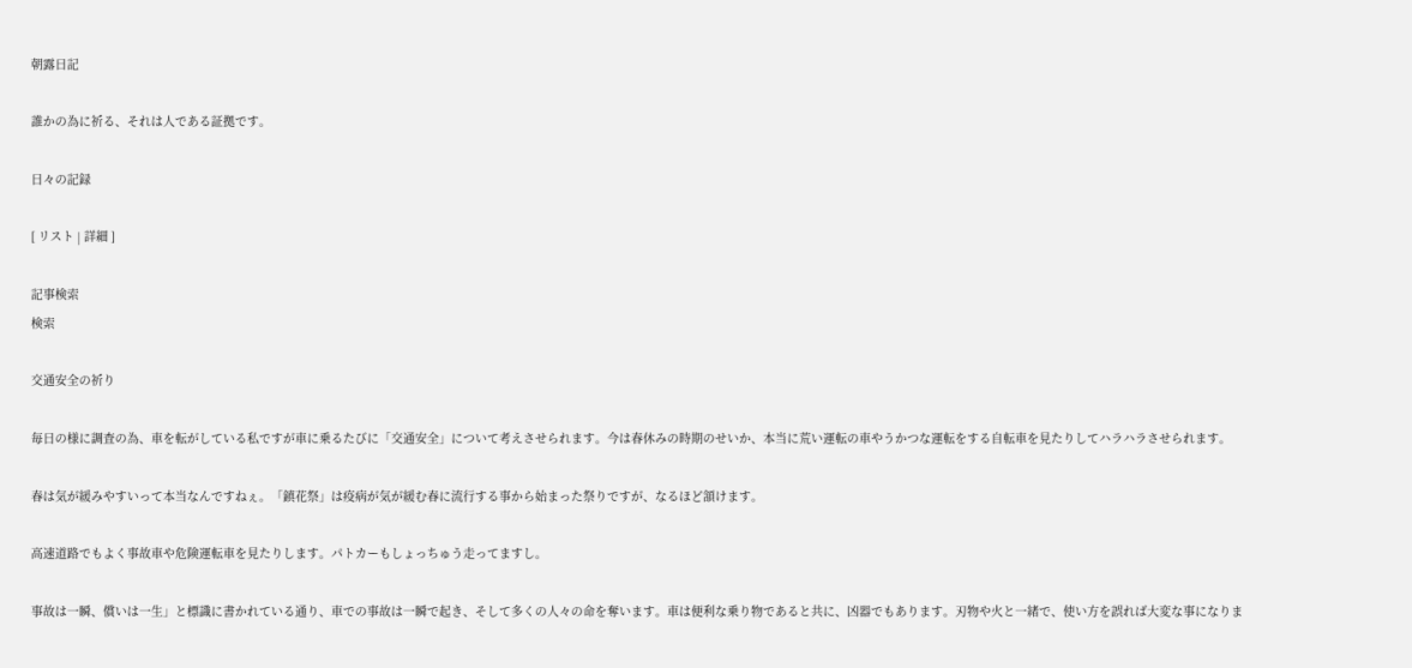朝露日記

誰かの為に祈る、それは人である証拠です。

日々の記録

[ リスト | 詳細 ]

記事検索
検索

交通安全の祈り

毎日の様に調査の為、車を転がしている私ですが車に乗るたびに「交通安全」について考えさせられます。今は春休みの時期のせいか、本当に荒い運転の車やうかつな運転をする自転車を見たりしてハラハラさせられます。

春は気が緩みやすいって本当なんですねぇ。「鎮花祭」は疫病が気が緩む春に流行する事から始まった祭りですが、なるほど頷けます。

高速道路でもよく事故車や危険運転車を見たりします。パトカーもしょっちゅう走ってますし。

事故は一瞬、償いは一生」と標識に書かれている通り、車での事故は一瞬で起き、そして多くの人々の命を奪います。車は便利な乗り物であると共に、凶器でもあります。刃物や火と一緒で、使い方を誤れば大変な事になりま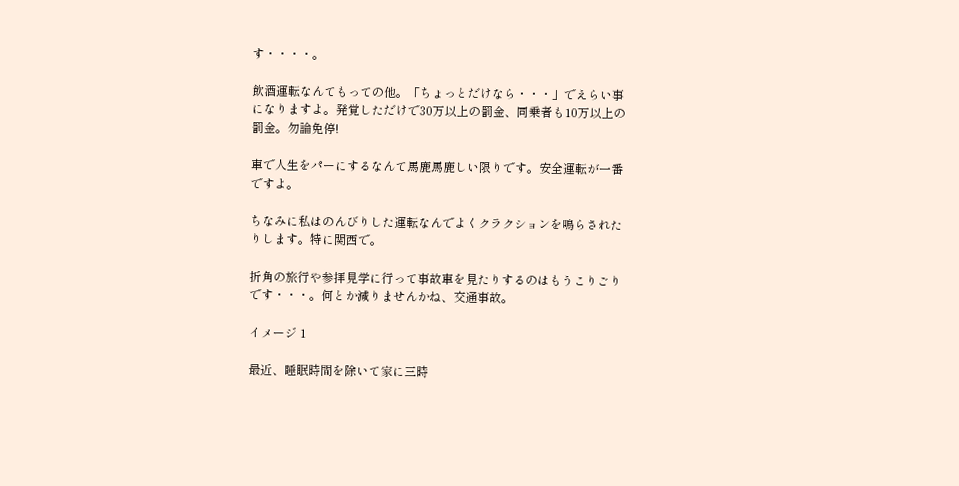す・・・・。

飲酒運転なんてもっての他。「ちょっとだけなら・・・」でえらい事になりますよ。発覚しただけで30万以上の罰金、同乗者も10万以上の罰金。勿論免停!

車で人生をパーにするなんて馬鹿馬鹿しい限りです。安全運転が一番ですよ。

ちなみに私はのんびりした運転なんでよくクラクションを鳴らされたりします。特に関西で。

折角の旅行や参拝見学に行って事故車を見たりするのはもうこりごりです・・・。何とか減りませんかね、交通事故。

イメージ 1

最近、睡眠時間を除いて家に三時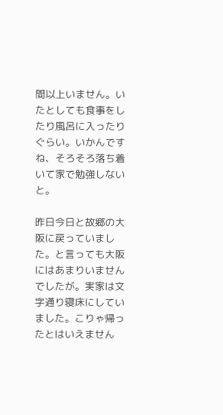間以上いません。いたとしても食事をしたり風呂に入ったりぐらい。いかんですね、そろそろ落ち着いて家で勉強しないと。

昨日今日と故郷の大阪に戻っていました。と言っても大阪にはあまりいませんでしたが。実家は文字通り寝床にしていました。こりゃ帰ったとはいえません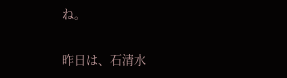ね。

昨日は、石清水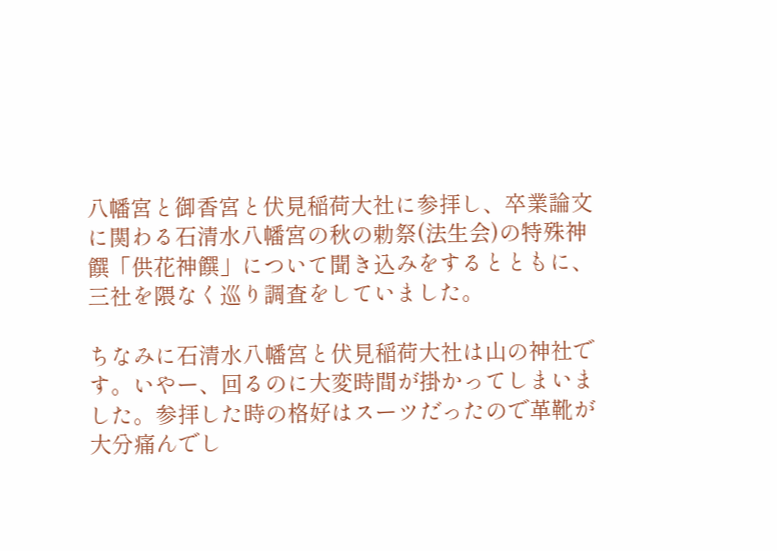八幡宮と御香宮と伏見稲荷大社に参拝し、卒業論文に関わる石清水八幡宮の秋の勅祭(法生会)の特殊神饌「供花神饌」について聞き込みをするとともに、三社を隈なく巡り調査をしていました。

ちなみに石清水八幡宮と伏見稲荷大社は山の神社です。いやー、回るのに大変時間が掛かってしまいました。参拝した時の格好はスーツだったので革靴が大分痛んでし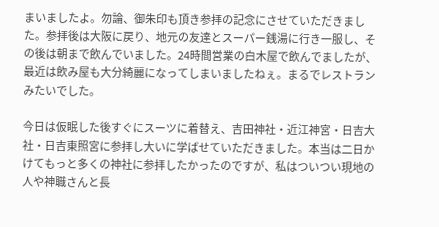まいましたよ。勿論、御朱印も頂き参拝の記念にさせていただきました。参拝後は大阪に戻り、地元の友達とスーパー銭湯に行き一服し、その後は朝まで飲んでいました。24時間営業の白木屋で飲んでましたが、最近は飲み屋も大分綺麗になってしまいましたねぇ。まるでレストランみたいでした。

今日は仮眠した後すぐにスーツに着替え、吉田神社・近江神宮・日吉大社・日吉東照宮に参拝し大いに学ばせていただきました。本当は二日かけてもっと多くの神社に参拝したかったのですが、私はついつい現地の人や神職さんと長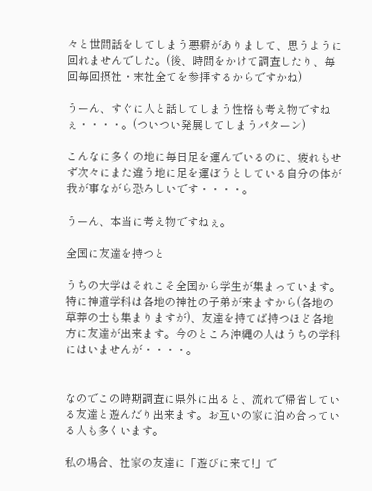々と世間話をしてしまう悪癖がありまして、思うように回れませんでした。(後、時間をかけて調査したり、毎回毎回摂社・末社全てを参拝するからですかね)

うーん、すぐに人と話してしまう性格も考え物ですねぇ・・・・。(ついつい発展してしまうパターン)

こんなに多くの地に毎日足を運んでいるのに、疲れもせず次々にまた違う地に足を運ぼうとしている自分の体が我が事ながら恐ろしいです・・・・。

うーん、本当に考え物ですねぇ。

全国に友達を持つと

うちの大学はそれこそ全国から学生が集まっています。特に神道学科は各地の神社の子弟が来ますから(各地の草莽の士も集まりますが)、友達を持てば持つほど各地方に友達が出来ます。今のところ沖縄の人はうちの学科にはいませんが・・・・。


なのでこの時期調査に県外に出ると、流れで帰省している友達と遊んだり出来ます。お互いの家に泊め合っている人も多くいます。

私の場合、社家の友達に「遊びに来て!」で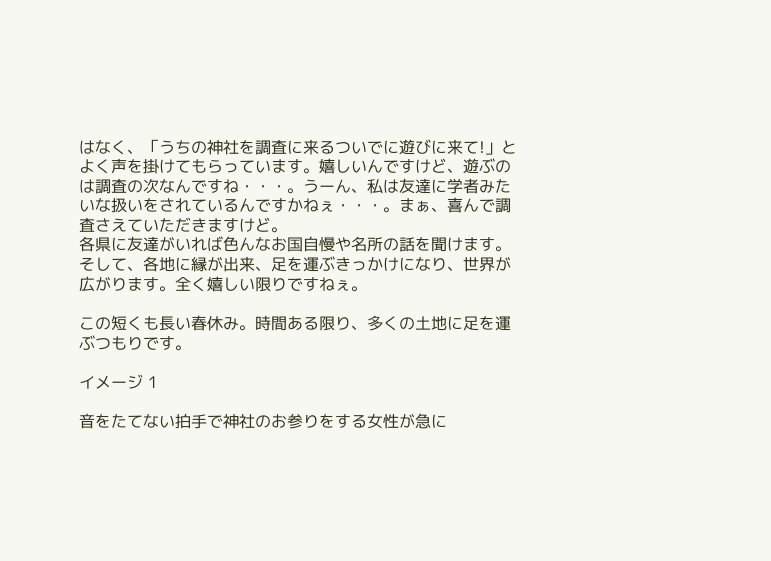はなく、「うちの神社を調査に来るついでに遊びに来て!」とよく声を掛けてもらっています。嬉しいんですけど、遊ぶのは調査の次なんですね・・・。うーん、私は友達に学者みたいな扱いをされているんですかねぇ・・・。まぁ、喜んで調査さえていただきますけど。
各県に友達がいれば色んなお国自慢や名所の話を聞けます。そして、各地に縁が出来、足を運ぶきっかけになり、世界が広がります。全く嬉しい限りですねぇ。

この短くも長い春休み。時間ある限り、多くの土地に足を運ぶつもりです。

イメージ 1

音をたてない拍手で神社のお参りをする女性が急に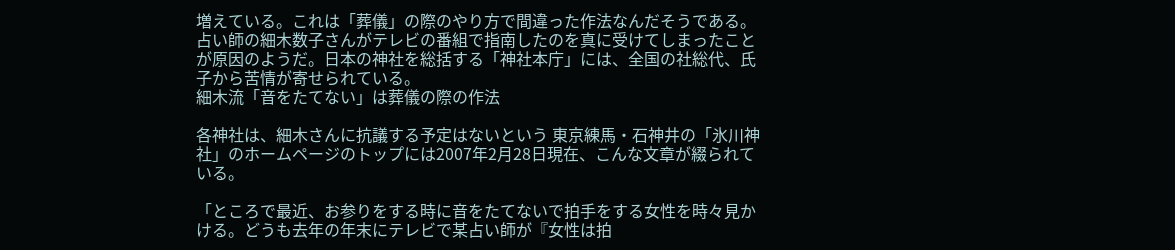増えている。これは「葬儀」の際のやり方で間違った作法なんだそうである。占い師の細木数子さんがテレビの番組で指南したのを真に受けてしまったことが原因のようだ。日本の神社を総括する「神社本庁」には、全国の社総代、氏子から苦情が寄せられている。
細木流「音をたてない」は葬儀の際の作法

各神社は、細木さんに抗議する予定はないという 東京練馬・石神井の「氷川神社」のホームページのトップには2007年2月28日現在、こんな文章が綴られている。

「ところで最近、お参りをする時に音をたてないで拍手をする女性を時々見かける。どうも去年の年末にテレビで某占い師が『女性は拍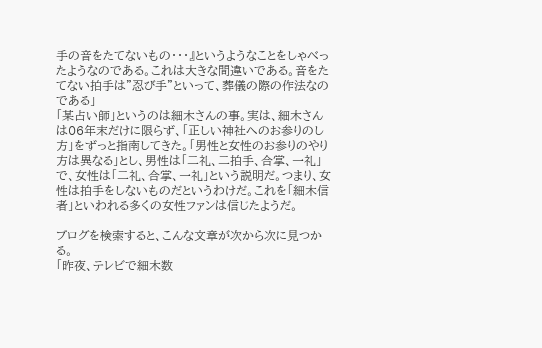手の音をたてないもの・・・』というようなことをしゃべったようなのである。これは大きな間違いである。音をたてない拍手は”忍び手”といって、葬儀の際の作法なのである」
「某占い師」というのは細木さんの事。実は、細木さんは06年末だけに限らず、「正しい神社へのお参りのし方」をずっと指南してきた。「男性と女性のお参りのやり方は異なる」とし、男性は「二礼、二拍手、合掌、一礼」で、女性は「二礼、合掌、一礼」という説明だ。つまり、女性は拍手をしないものだというわけだ。これを「細木信者」といわれる多くの女性ファンは信じたようだ。

ブログを検索すると、こんな文章が次から次に見つかる。
「昨夜、テレビで細木数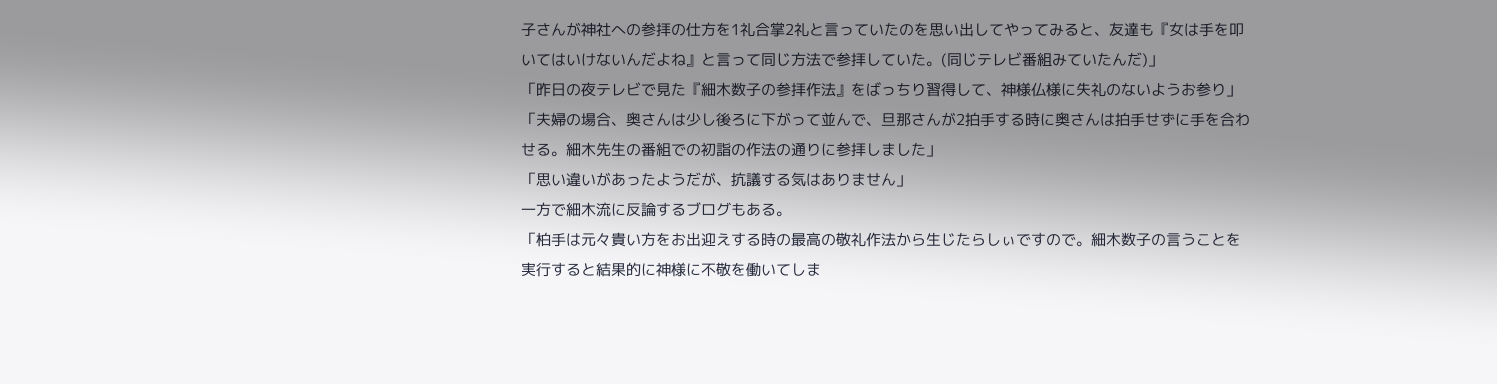子さんが神社への参拝の仕方を1礼合掌2礼と言っていたのを思い出してやってみると、友達も『女は手を叩いてはいけないんだよね』と言って同じ方法で参拝していた。(同じテレビ番組みていたんだ)」
「昨日の夜テレビで見た『細木数子の参拝作法』をばっちり習得して、神様仏様に失礼のないようお参り」
「夫婦の場合、奥さんは少し後ろに下がって並んで、旦那さんが2拍手する時に奥さんは拍手せずに手を合わせる。細木先生の番組での初詣の作法の通りに参拝しました」
「思い違いがあったようだが、抗議する気はありません」
一方で細木流に反論するブログもある。
「柏手は元々貴い方をお出迎えする時の最高の敬礼作法から生じたらしぃですので。細木数子の言うことを実行すると結果的に神様に不敬を働いてしま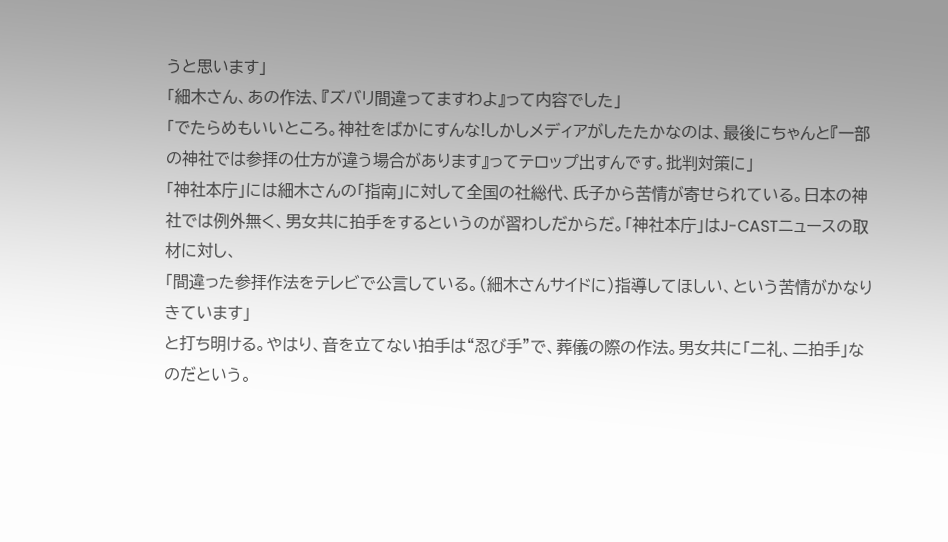うと思います」
「細木さん、あの作法、『ズバリ間違ってますわよ』って内容でした」
「でたらめもいいところ。神社をばかにすんな!しかしメディアがしたたかなのは、最後にちゃんと『一部の神社では参拝の仕方が違う場合があります』ってテロップ出すんです。批判対策に」
「神社本庁」には細木さんの「指南」に対して全国の社総代、氏子から苦情が寄せられている。日本の神社では例外無く、男女共に拍手をするというのが習わしだからだ。「神社本庁」はJ-CASTニュースの取材に対し、
「間違った参拝作法をテレビで公言している。(細木さんサイドに)指導してほしい、という苦情がかなりきています」
と打ち明ける。やはり、音を立てない拍手は“忍び手”で、葬儀の際の作法。男女共に「二礼、二拍手」なのだという。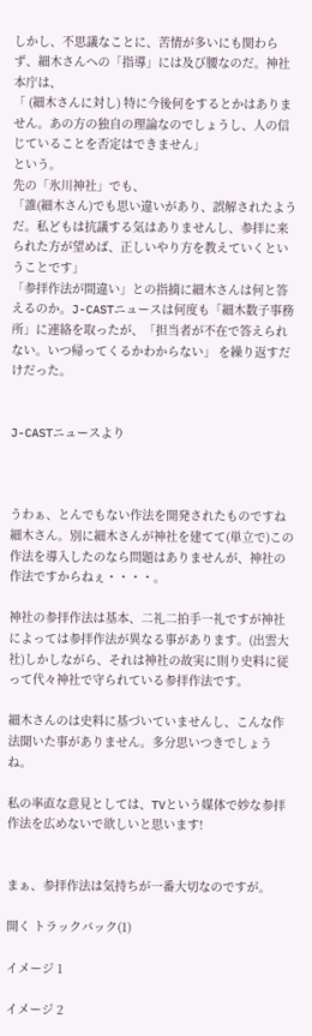しかし、不思議なことに、苦情が多いにも関わらず、細木さんへの「指導」には及び腰なのだ。神社本庁は、
「 (細木さんに対し) 特に今後何をするとかはありません。あの方の独自の理論なのでしょうし、人の信じていることを否定はできません」
という。
先の「氷川神社」でも、
「誰(細木さん)でも思い違いがあり、誤解されたようだ。私どもは抗議する気はありませんし、参拝に来られた方が望めば、正しいやり方を教えていくということです」
「参拝作法が間違い」との指摘に細木さんは何と答えるのか。J-CASTニュースは何度も「細木数子事務所」に連絡を取ったが、「担当者が不在で答えられない。いつ帰ってくるかわからない」 を繰り返すだけだった。


J-CASTニュースより



うわぁ、とんでもない作法を開発されたものですね細木さん。別に細木さんが神社を建てて(単立で)この作法を導入したのなら問題はありませんが、神社の作法ですからねぇ・・・・。

神社の参拝作法は基本、二礼二拍手一礼ですが神社によっては参拝作法が異なる事があります。(出雲大社)しかしながら、それは神社の故実に則り史料に従って代々神社で守られている参拝作法です。

細木さんのは史料に基づいていませんし、こんな作法聞いた事がありません。多分思いつきでしょうね。

私の率直な意見としては、TVという媒体で妙な参拝作法を広めないで欲しいと思います!


まぁ、参拝作法は気持ちが一番大切なのですが。

開く トラックバック(1)

イメージ 1

イメージ 2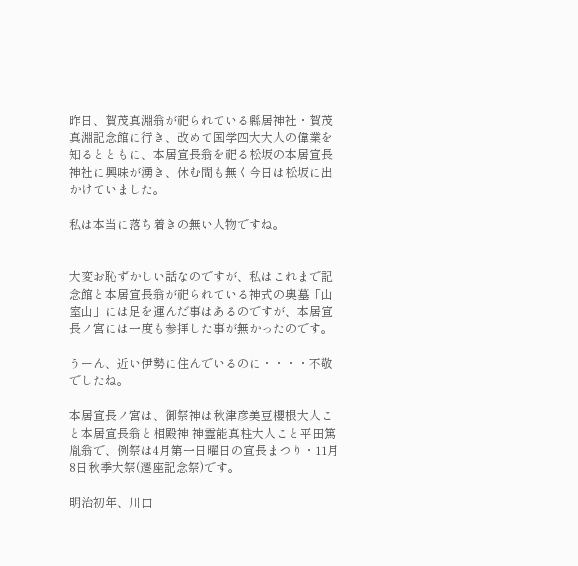昨日、賀茂真淵翁が祀られている縣居神社・賀茂真淵記念館に行き、改めて国学四大大人の偉業を知るとともに、本居宣長翁を祀る松坂の本居宣長神社に興味が湧き、休む間も無く今日は松坂に出かけていました。

私は本当に落ち着きの無い人物ですね。


大変お恥ずかしい話なのですが、私はこれまで記念館と本居宣長翁が祀られている神式の奥墓「山室山」には足を運んだ事はあるのですが、本居宣長ノ宮には一度も参拝した事が無かったのです。

うーん、近い伊勢に住んでいるのに・・・・不敬でしたね。

本居宣長ノ宮は、御祭神は秋津彦美豆櫻根大人こと本居宣長翁と相殿神 神霊能真柱大人こと平田篤胤翁で、例祭は4月第一日曜日の宣長まつり・11月8日秋季大祭(遷座記念祭)です。

明治初年、川口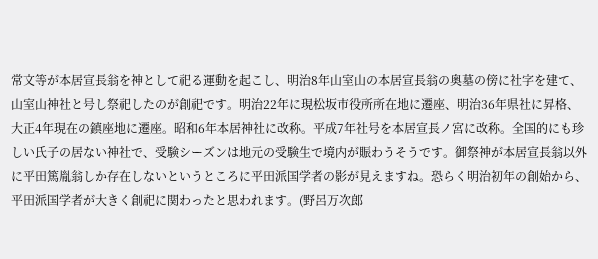常文等が本居宣長翁を神として祀る運動を起こし、明治8年山室山の本居宣長翁の奥墓の傍に社字を建て、山室山神社と号し祭祀したのが創祀です。明治22年に現松坂市役所所在地に遷座、明治36年県社に昇格、大正4年現在の鎮座地に遷座。昭和6年本居神社に改称。平成7年社号を本居宣長ノ宮に改称。全国的にも珍しい氏子の居ない神社で、受験シーズンは地元の受験生で境内が賑わうそうです。御祭神が本居宣長翁以外に平田篤胤翁しか存在しないというところに平田派国学者の影が見えますね。恐らく明治初年の創始から、平田派国学者が大きく創祀に関わったと思われます。(野呂万次郎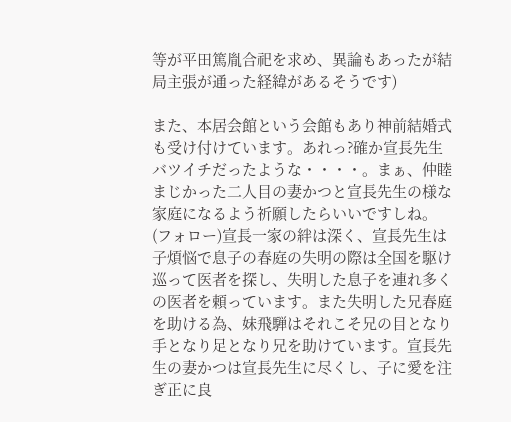等が平田篤胤合祀を求め、異論もあったが結局主張が通った経緯があるそうです)

また、本居会館という会館もあり神前結婚式も受け付けています。あれっ?確か宣長先生バツイチだったような・・・・。まぁ、仲睦まじかった二人目の妻かつと宣長先生の様な家庭になるよう祈願したらいいですしね。(フォロー)宣長一家の絆は深く、宣長先生は子煩悩で息子の春庭の失明の際は全国を駆け巡って医者を探し、失明した息子を連れ多くの医者を頼っています。また失明した兄春庭を助ける為、妹飛騨はそれこそ兄の目となり手となり足となり兄を助けています。宣長先生の妻かつは宣長先生に尽くし、子に愛を注ぎ正に良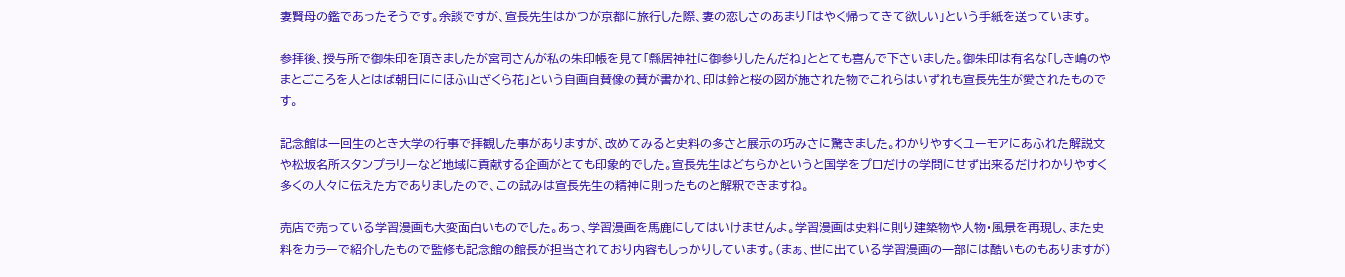妻賢母の鑑であったそうです。余談ですが、宣長先生はかつが京都に旅行した際、妻の恋しさのあまり「はやく帰ってきて欲しい」という手紙を送っています。

参拝後、授与所で御朱印を頂きましたが宮司さんが私の朱印帳を見て「縣居神社に御参りしたんだね」ととても喜んで下さいました。御朱印は有名な「しき嶋のやまとごころを人とはば朝日ににほふ山ざくら花」という自画自賛像の賛が書かれ、印は鈴と桜の図が施された物でこれらはいずれも宣長先生が愛されたものです。

記念館は一回生のとき大学の行事で拝観した事がありますが、改めてみると史料の多さと展示の巧みさに驚きました。わかりやすくユーモアにあふれた解説文や松坂名所スタンプラリーなど地域に貢献する企画がとても印象的でした。宣長先生はどちらかというと国学をプロだけの学問にせず出来るだけわかりやすく多くの人々に伝えた方でありましたので、この試みは宣長先生の精神に則ったものと解釈できますね。

売店で売っている学習漫画も大変面白いものでした。あっ、学習漫画を馬鹿にしてはいけませんよ。学習漫画は史料に則り建築物や人物・風景を再現し、また史料をカラーで紹介したもので監修も記念館の館長が担当されており内容もしっかりしています。(まぁ、世に出ている学習漫画の一部には酷いものもありますが)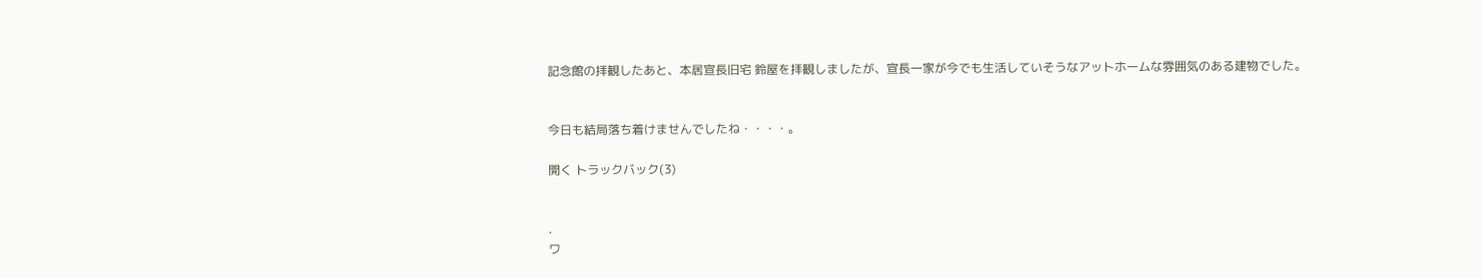記念館の拝観したあと、本居宣長旧宅 鈴屋を拝観しましたが、宣長一家が今でも生活していそうなアットホームな雰囲気のある建物でした。


今日も結局落ち着けませんでしたね・・・・。

開く トラックバック(3)


.
ワ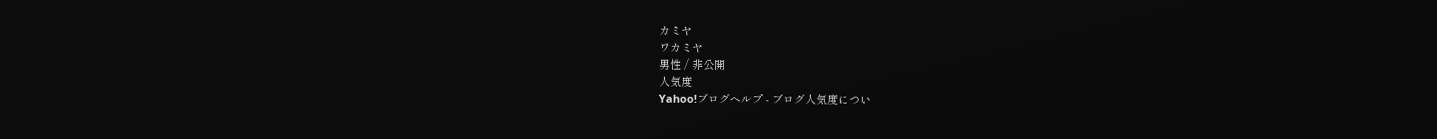カミヤ
ワカミヤ
男性 / 非公開
人気度
Yahoo!ブログヘルプ - ブログ人気度につい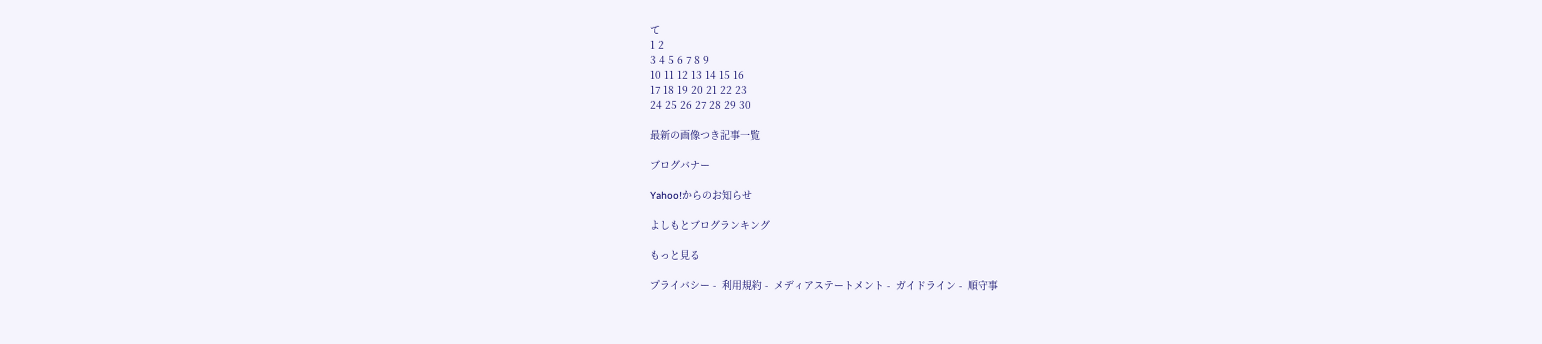て
1 2
3 4 5 6 7 8 9
10 11 12 13 14 15 16
17 18 19 20 21 22 23
24 25 26 27 28 29 30

最新の画像つき記事一覧

ブログバナー

Yahoo!からのお知らせ

よしもとブログランキング

もっと見る

プライバシー -  利用規約 -  メディアステートメント -  ガイドライン -  順守事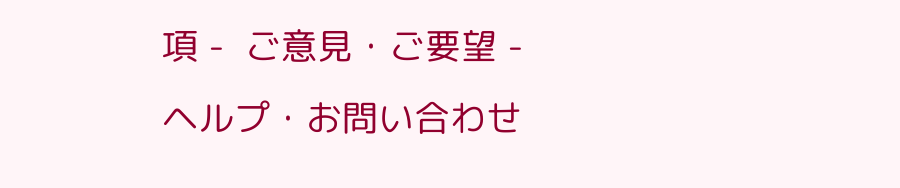項 -  ご意見・ご要望 -  ヘルプ・お問い合わせ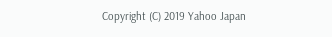Copyright (C) 2019 Yahoo Japan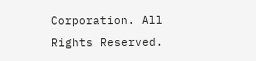Corporation. All Rights Reserved.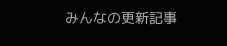みんなの更新記事